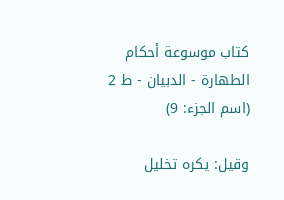كتاب موسوعة أحكام الطهارة - الدبيان - ط 2 (اسم الجزء: 9)

وقيل: يكره تخليل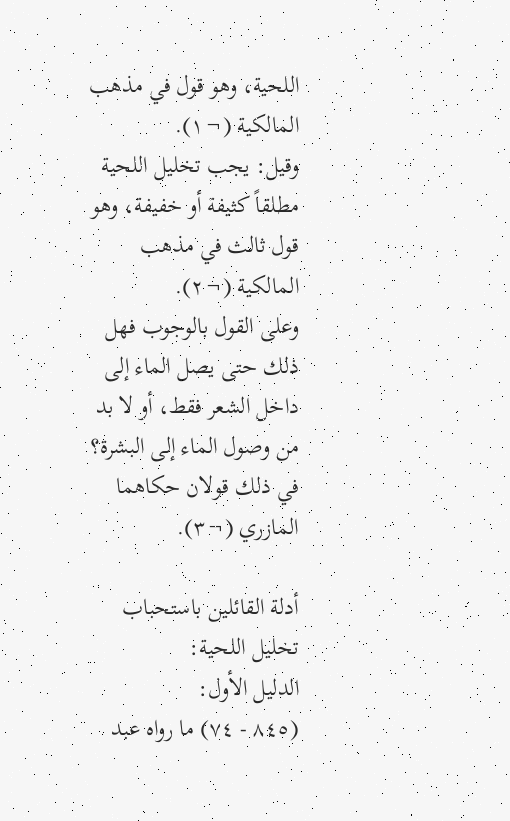اللحية، وهو قول في مذهب المالكية (¬١).
وقيل: يجب تخليل اللحية مطلقاً كثيفة أو خفيفة، وهو قول ثالث في مذهب المالكية (¬٢).
وعلى القول بالوجوب فهل ذلك حتى يصل الماء إلى داخل الشعر فقط، أو لا بد من وصول الماء إلى البشرة؟ في ذلك قولان حكاهما المازري (¬٣).

أدلة القائلين باستحباب تخليل اللحية:
الدليل الأول:
(٨٤٥ - ٧٤) ما رواه عبد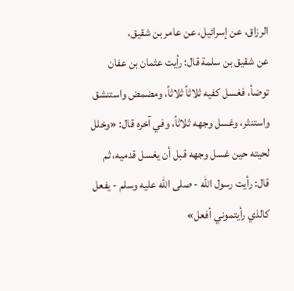الرزاق، عن إسرائيل، عن عامر بن شقيق،
عن شقيق بن سلمة قال: رأيت عثمان بن عفان توضأ، فغسل كفيه ثلاثاً ثلاثاً، ومضمض واستنشق واستنثر، وغسل وجهه ثلاثاً، وفي آخره قال: «وخلل لحيته حين غسل وجهه قبل أن يغسل قدميه، ثم قال: رأيت رسول الله - صلى الله عليه وسلم - يفعل كالذي رأيتموني أفعل»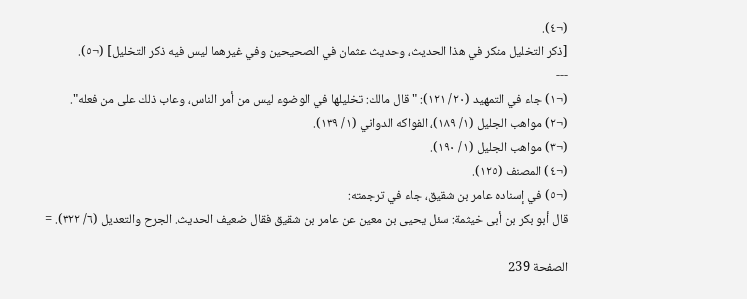(¬٤).
[ذكر التخليل منكر في هذا الحديث، وحديث عثمان في الصحيحين وفي غيرهما ليس فيه ذكر التخليل] (¬٥).
---
(¬١) جاء في التمهيد (٢٠/ ١٢١): " قال مالك: تخليلها في الوضوء ليس من أمر الناس، وعاب ذلك على من فعله".
(¬٢) مواهب الجليل (١/ ١٨٩)، الفواكه الدواني (١/ ١٣٩).
(¬٣) مواهب الجليل (١/ ١٩٠).
(¬٤) المصنف (١٢٥).
(¬٥) في إسناده عامر بن شقيق، جاء في ترجمته:
قال أبو بكر بن أبى خيثمة: سئل يحيى بن معين عن عامر بن شقيق فقال ضعيف الحديث. الجرح والتعديل (٦/ ٣٢٢). =

الصفحة 239